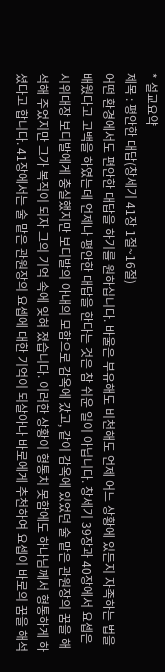* 설교요약
제목 : 평안한 대답(창세기 41장 1절~16절)
어떤 환경에서도 편안한 대답을 하기를 원하십니다. 바울은 부유해도 비천해도 언제 어느 상황에 있든지 자족하는 법을 배웠다고 고백을 하였는데 언제나 평안한 대답을 한다는 것은 참 쉬운 일이 아닙니다. 창세기 39장과 40장에서 요셉은 시위대장 보디발에게 충실했지만 보디발의 아내의 모함으로 감옥에 갔고, 같이 감옥에 있었던 술 맡은 관원장의 꿈을 해석해 주었지만 그가 복직이 되자 그의 기억 속에 잊혀 졌습니다. 이러한 상황이 형통치 못함에도 하나님께서 형통하게 하셨다고 합니다. 41장에서는 술 맡은 관원장의 요셉에 대한 기억이 되살아나 바로에게 추천하여 요셉이 바로의 꿈을 해석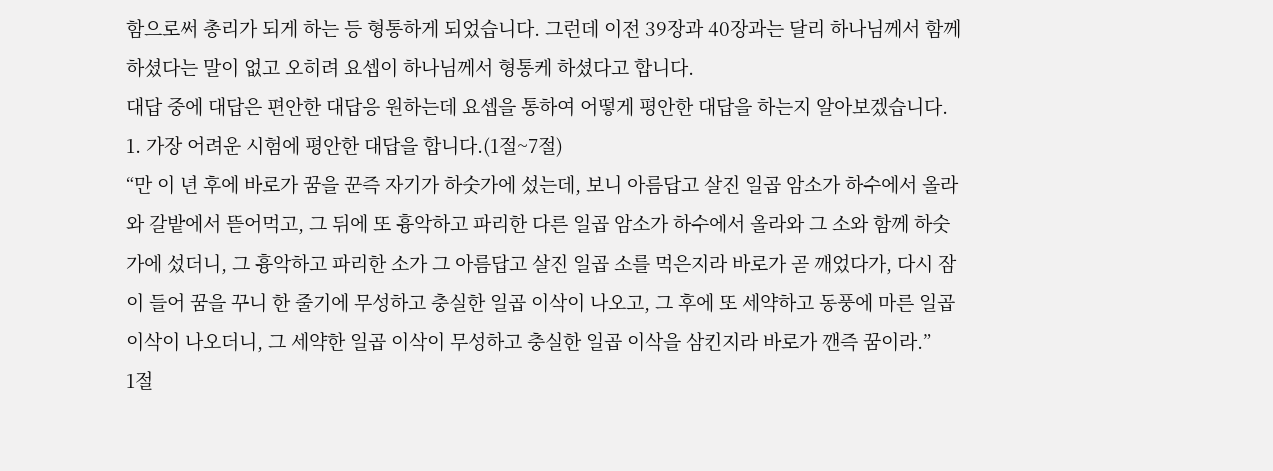함으로써 총리가 되게 하는 등 형통하게 되었습니다. 그런데 이전 39장과 40장과는 달리 하나님께서 함께하셨다는 말이 없고 오히려 요셉이 하나님께서 형통케 하셨다고 합니다.
대답 중에 대답은 편안한 대답응 원하는데 요셉을 통하여 어떻게 평안한 대답을 하는지 알아보겠습니다.
1. 가장 어려운 시험에 평안한 대답을 합니다.(1절~7절)
“만 이 년 후에 바로가 꿈을 꾼즉 자기가 하숫가에 섰는데, 보니 아름답고 살진 일곱 암소가 하수에서 올라와 갈밭에서 뜯어먹고, 그 뒤에 또 흉악하고 파리한 다른 일곱 암소가 하수에서 올라와 그 소와 함께 하숫가에 섰더니, 그 흉악하고 파리한 소가 그 아름답고 살진 일곱 소를 먹은지라 바로가 곧 깨었다가, 다시 잠이 들어 꿈을 꾸니 한 줄기에 무성하고 충실한 일곱 이삭이 나오고, 그 후에 또 세약하고 동풍에 마른 일곱 이삭이 나오더니, 그 세약한 일곱 이삭이 무성하고 충실한 일곱 이삭을 삼킨지라 바로가 깬즉 꿈이라.”
1절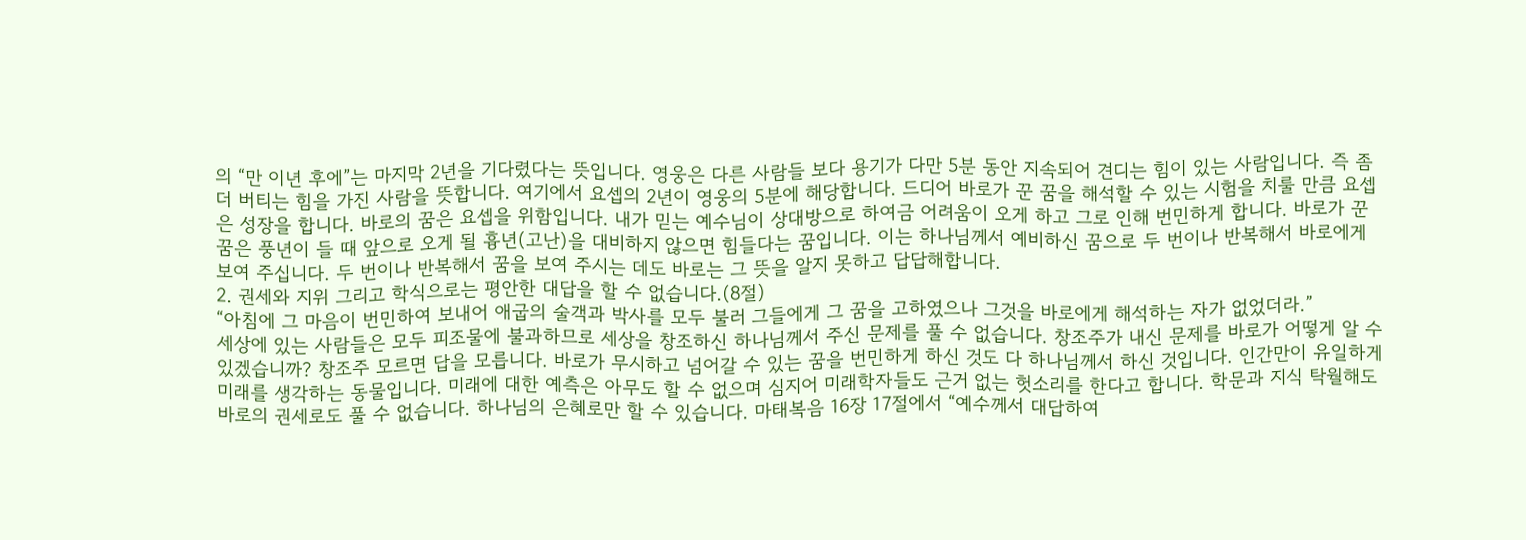의 “만 이년 후에”는 마지막 2년을 기다렸다는 뜻입니다. 영웅은 다른 사람들 보다 용기가 다만 5분 동안 지속되어 견디는 힘이 있는 사람입니다. 즉 좀 더 버티는 힘을 가진 사람을 뜻합니다. 여기에서 요셉의 2년이 영웅의 5분에 해당합니다. 드디어 바로가 꾼 꿈을 해석할 수 있는 시험을 치룰 만큼 요셉은 성장을 합니다. 바로의 꿈은 요셉을 위함입니다. 내가 믿는 예수님이 상대방으로 하여금 어려움이 오게 하고 그로 인해 번민하게 합니다. 바로가 꾼 꿈은 풍년이 들 때 앞으로 오게 될 흉년(고난)을 대비하지 않으면 힘들다는 꿈입니다. 이는 하나님께서 예비하신 꿈으로 두 번이나 반복해서 바로에게 보여 주십니다. 두 번이나 반복해서 꿈을 보여 주시는 데도 바로는 그 뜻을 알지 못하고 답답해합니다.
2. 권세와 지위 그리고 학식으로는 평안한 대답을 할 수 없습니다.(8절)
“아침에 그 마음이 번민하여 보내어 애굽의 술객과 박사를 모두 불러 그들에게 그 꿈을 고하였으나 그것을 바로에게 해석하는 자가 없었더라.”
세상에 있는 사람들은 모두 피조물에 불과하므로 세상을 창조하신 하나님께서 주신 문제를 풀 수 없습니다. 창조주가 내신 문제를 바로가 어떻게 알 수 있겠습니까? 창조주 모르면 답을 모릅니다. 바로가 무시하고 넘어갈 수 있는 꿈을 번민하게 하신 것도 다 하나님께서 하신 것입니다. 인간만이 유일하게 미래를 생각하는 동물입니다. 미래에 대한 예측은 아무도 할 수 없으며 심지어 미래학자들도 근거 없는 헛소리를 한다고 합니다. 학문과 지식 탁월해도 바로의 권세로도 풀 수 없습니다. 하나님의 은혜로만 할 수 있습니다. 마태복음 16장 17절에서 “예수께서 대답하여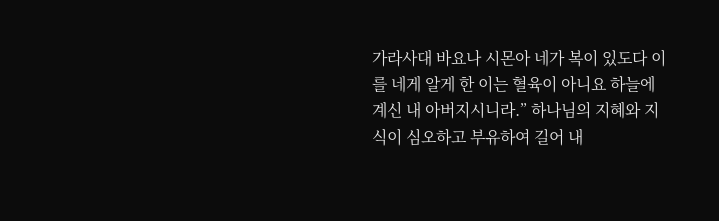가라사대 바요나 시몬아 네가 복이 있도다 이를 네게 알게 한 이는 혈육이 아니요 하늘에 계신 내 아버지시니라.” 하나님의 지혜와 지식이 심오하고 부유하여 길어 내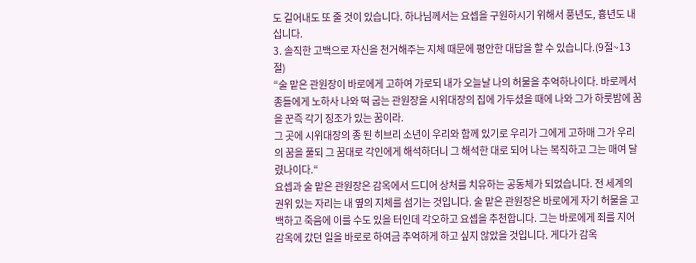도 길어내도 또 줄 것이 있습니다. 하나님께서는 요셉을 구원하시기 위해서 풍년도, 흉년도 내십니다.
3. 솔직한 고백으로 자신을 천거해주는 지체 때문에 평안한 대답을 할 수 있습니다.(9절~13절)
“술 맡은 관원장이 바로에게 고하여 가로되 내가 오늘날 나의 허물을 추억하나이다. 바로께서 종들에게 노하사 나와 떡 굽는 관원장을 시위대장의 집에 가두셨을 때에 나와 그가 하룻밤에 꿈을 꾼즉 각기 징조가 있는 꿈이라.
그 곳에 시위대장의 종 된 히브리 소년이 우리와 함께 있기로 우리가 그에게 고하매 그가 우리의 꿈을 풀되 그 꿈대로 각인에게 해석하더니 그 해석한 대로 되어 나는 복직하고 그는 매여 달렸나이다.“
요셉과 술 맡은 관원장은 감옥에서 드디어 상처를 치유하는 공동체가 되었습니다. 전 세계의 권위 있는 자리는 내 옆의 지체를 섬기는 것입니다. 술 맡은 관원장은 바로에게 자기 허물을 고백하고 죽음에 이를 수도 있을 터인데 각오하고 요셉을 추천합니다. 그는 바로에게 죄를 지어 감옥에 갔던 일을 바로로 하여금 추억하게 하고 싶지 않았을 것입니다. 게다가 감옥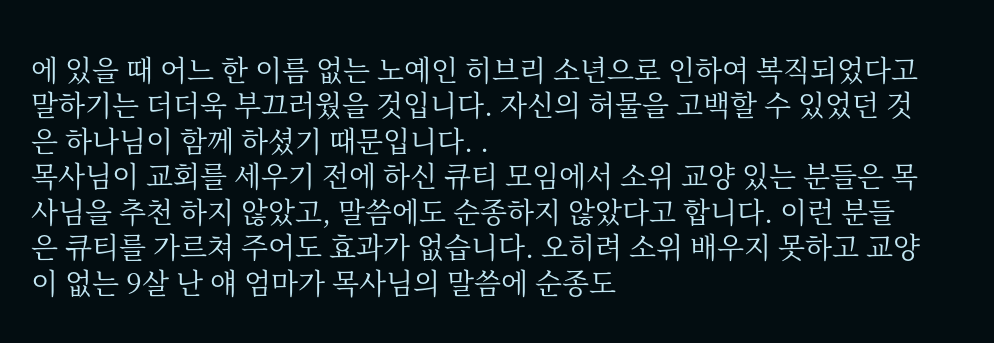에 있을 때 어느 한 이름 없는 노예인 히브리 소년으로 인하여 복직되었다고 말하기는 더더욱 부끄러웠을 것입니다. 자신의 허물을 고백할 수 있었던 것은 하나님이 함께 하셨기 때문입니다. .
목사님이 교회를 세우기 전에 하신 큐티 모임에서 소위 교양 있는 분들은 목사님을 추천 하지 않았고, 말씀에도 순종하지 않았다고 합니다. 이런 분들은 큐티를 가르쳐 주어도 효과가 없습니다. 오히려 소위 배우지 못하고 교양이 없는 9살 난 얘 엄마가 목사님의 말씀에 순종도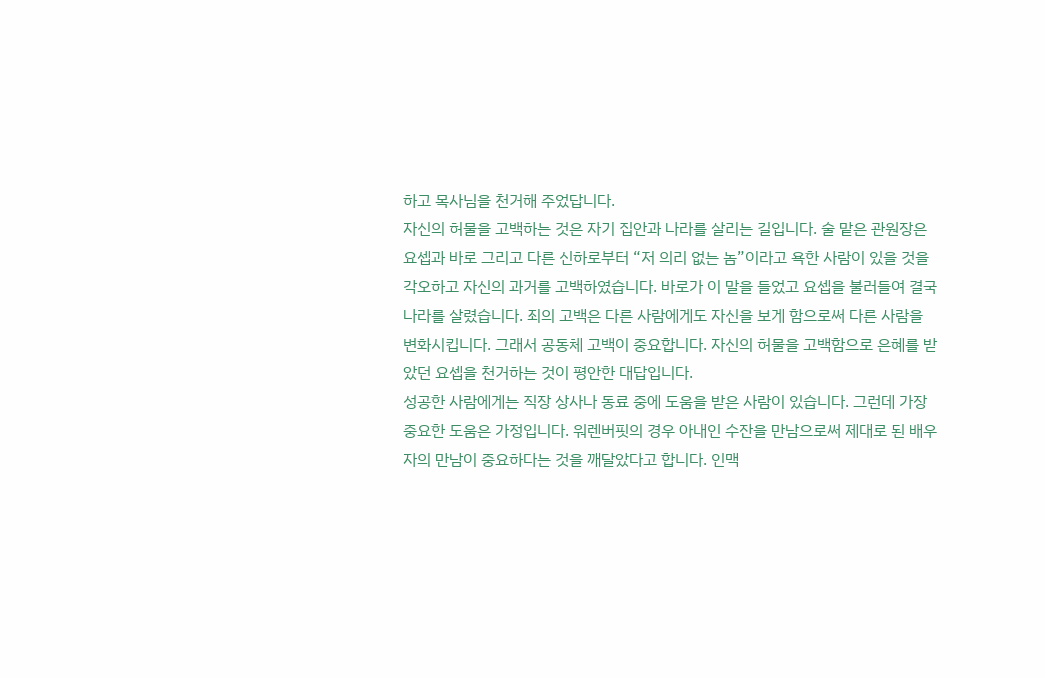하고 목사님을 천거해 주었답니다.
자신의 허물을 고백하는 것은 자기 집안과 나라를 살리는 길입니다. 술 맡은 관원장은 요셉과 바로 그리고 다른 신하로부터 “저 의리 없는 놈”이라고 욕한 사람이 있을 것을 각오하고 자신의 과거를 고백하였습니다. 바로가 이 말을 들었고 요셉을 불러들여 결국 나라를 살렸습니다. 죄의 고백은 다른 사람에게도 자신을 보게 함으로써 다른 사람을 변화시킵니다. 그래서 공동체 고백이 중요합니다. 자신의 허물을 고백함으로 은혜를 받았던 요셉을 천거하는 것이 평안한 대답입니다.
성공한 사람에게는 직장 상사나 동료 중에 도움을 받은 사람이 있습니다. 그런데 가장 중요한 도움은 가정입니다. 워렌버핏의 경우 아내인 수잔을 만남으로써 제대로 된 배우자의 만남이 중요하다는 것을 깨달았다고 합니다. 인맥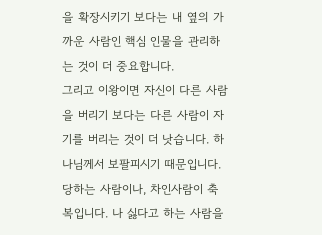을 확장시키기 보다는 내 옆의 가까운 사람인 핵심 인물을 관리하는 것이 더 중요합니다.
그리고 이왕이면 자신이 다른 사람을 버리기 보다는 다른 사람이 자기를 버리는 것이 더 낫습니다. 하나님께서 보팔피시기 때문입니다. 당하는 사람이나, 차인사람이 축복입니다. 나 싫다고 하는 사람을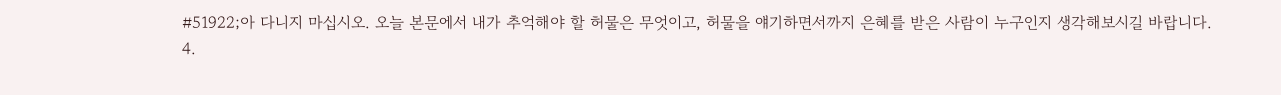#51922;아 다니지 마십시오. 오늘 본문에서 내가 추억해야 할 허물은 무엇이고, 허물을 얘기하면서까지 은혜를 받은 사람이 누구인지 생각해보시길 바랍니다.
4.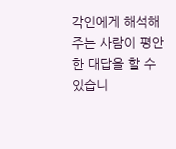각인에게 해석해 주는 사람이 평안한 대답을 할 수 있습니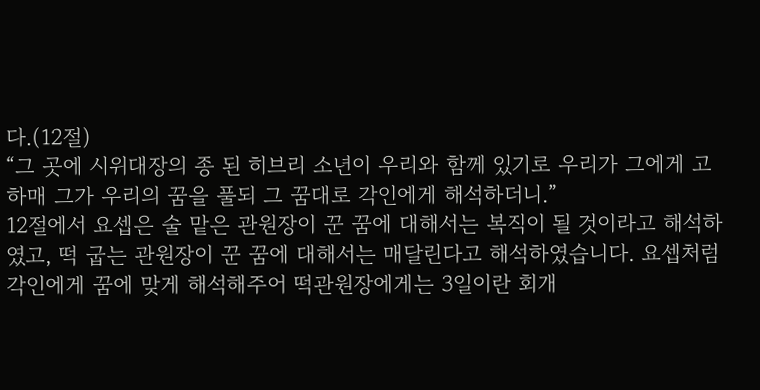다.(12절)
“그 곳에 시위대장의 종 된 히브리 소년이 우리와 함께 있기로 우리가 그에게 고하매 그가 우리의 꿈을 풀되 그 꿈대로 각인에게 해석하더니.”
12절에서 요셉은 술 맡은 관원장이 꾼 꿈에 대해서는 복직이 될 것이라고 해석하였고, 떡 굽는 관원장이 꾼 꿈에 대해서는 매달린다고 해석하였습니다. 요셉처럼 각인에게 꿈에 맞게 해석해주어 떡관원장에게는 3일이란 회개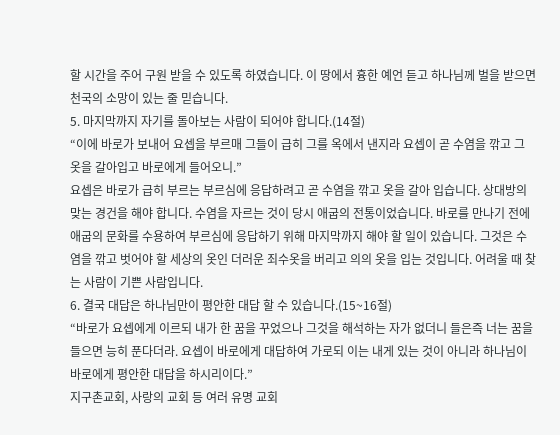할 시간을 주어 구원 받을 수 있도록 하였습니다. 이 땅에서 흉한 예언 듣고 하나님께 벌을 받으면 천국의 소망이 있는 줄 믿습니다.
5. 마지막까지 자기를 돌아보는 사람이 되어야 합니다.(14절)
“이에 바로가 보내어 요셉을 부르매 그들이 급히 그를 옥에서 낸지라 요셉이 곧 수염을 깎고 그 옷을 갈아입고 바로에게 들어오니.”
요셉은 바로가 급히 부르는 부르심에 응답하려고 곧 수염을 깎고 옷을 갈아 입습니다. 상대방의 맞는 경건을 해야 합니다. 수염을 자르는 것이 당시 애굽의 전통이었습니다. 바로를 만나기 전에 애굽의 문화를 수용하여 부르심에 응답하기 위해 마지막까지 해야 할 일이 있습니다. 그것은 수염을 깎고 벗어야 할 세상의 옷인 더러운 죄수옷을 버리고 의의 옷을 입는 것입니다. 어려울 때 찾는 사람이 기쁜 사람입니다.
6. 결국 대답은 하나님만이 평안한 대답 할 수 있습니다.(15~16절)
“바로가 요셉에게 이르되 내가 한 꿈을 꾸었으나 그것을 해석하는 자가 없더니 들은즉 너는 꿈을 들으면 능히 푼다더라. 요셉이 바로에게 대답하여 가로되 이는 내게 있는 것이 아니라 하나님이 바로에게 평안한 대답을 하시리이다.”
지구촌교회, 사랑의 교회 등 여러 유명 교회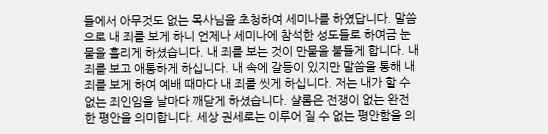들에서 아무것도 없는 목사님을 초청하여 세미나를 하였답니다. 말씀으로 내 죄를 보게 하니 언제나 세미나에 참석한 성도들로 하여금 눈물을 흘리게 하셨습니다. 내 죄를 보는 것이 만물을 붙들게 합니다. 내 죄를 보고 애통하게 하십니다. 내 속에 갈등이 있지만 말씀을 통해 내 죄를 보게 하여 예배 때마다 내 죄를 씻게 하십니다. 저는 내가 할 수 없는 죄인임을 날마다 깨닫게 하셨습니다. 샬롬은 전쟁이 없는 완전한 평안을 의미합니다. 세상 권세로는 이루어 질 수 없는 평안함을 의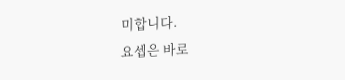미합니다.
요셉은 바로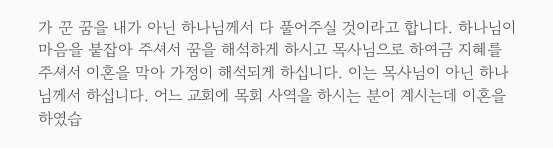가 꾼 꿈을 내가 아닌 하나님께서 다 풀어주실 것이라고 합니다. 하나님이 마음을 붙잡아 주셔서 꿈을 해석하게 하시고 목사님으로 하여금 지혜를 주셔서 이혼을 막아 가정이 해석되게 하십니다. 이는 목사님이 아닌 하나님께서 하십니다. 어느 교회에 목회 사역을 하시는 분이 계시는데 이혼을 하였습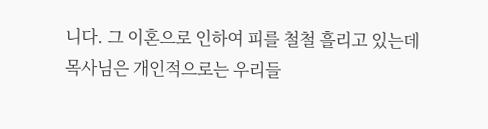니다. 그 이혼으로 인하여 피를 철철 흘리고 있는데 목사님은 개인적으로는 우리들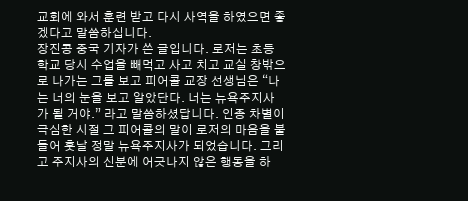교회에 와서 훈련 받고 다시 사역을 하였으면 좋겠다고 말씀하십니다.
장진콩 중국 기자가 쓴 글입니다. 로저는 초등학교 당시 수업을 빼먹고 사고 치고 교실 창밖으로 나가는 그를 보고 피어콜 교장 선생님은 “나는 너의 눈을 보고 알았단다. 너는 뉴욕주지사가 될 거야.” 라고 말씀하셨답니다. 인종 차별이 극심한 시절 그 피어콜의 말이 로저의 마음을 붙들어 훗날 정말 뉴욕주지사가 되었습니다. 그리고 주지사의 신분에 어긋나지 않은 행동을 하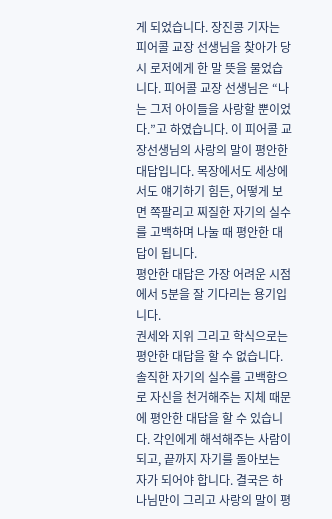게 되었습니다. 장진콩 기자는 피어콜 교장 선생님을 찾아가 당시 로저에게 한 말 뜻을 물었습니다. 피어콜 교장 선생님은 “나는 그저 아이들을 사랑할 뿐이었다.”고 하였습니다. 이 피어콜 교장선생님의 사랑의 말이 평안한 대답입니다. 목장에서도 세상에서도 얘기하기 힘든, 어떻게 보면 쪽팔리고 찌질한 자기의 실수를 고백하며 나눌 때 평안한 대답이 됩니다.
평안한 대답은 가장 어려운 시점에서 5분을 잘 기다리는 용기입니다.
권세와 지위 그리고 학식으로는 평안한 대답을 할 수 없습니다. 솔직한 자기의 실수를 고백함으로 자신을 천거해주는 지체 때문에 평안한 대답을 할 수 있습니다. 각인에게 해석해주는 사람이 되고, 끝까지 자기를 돌아보는 자가 되어야 합니다. 결국은 하나님만이 그리고 사랑의 말이 평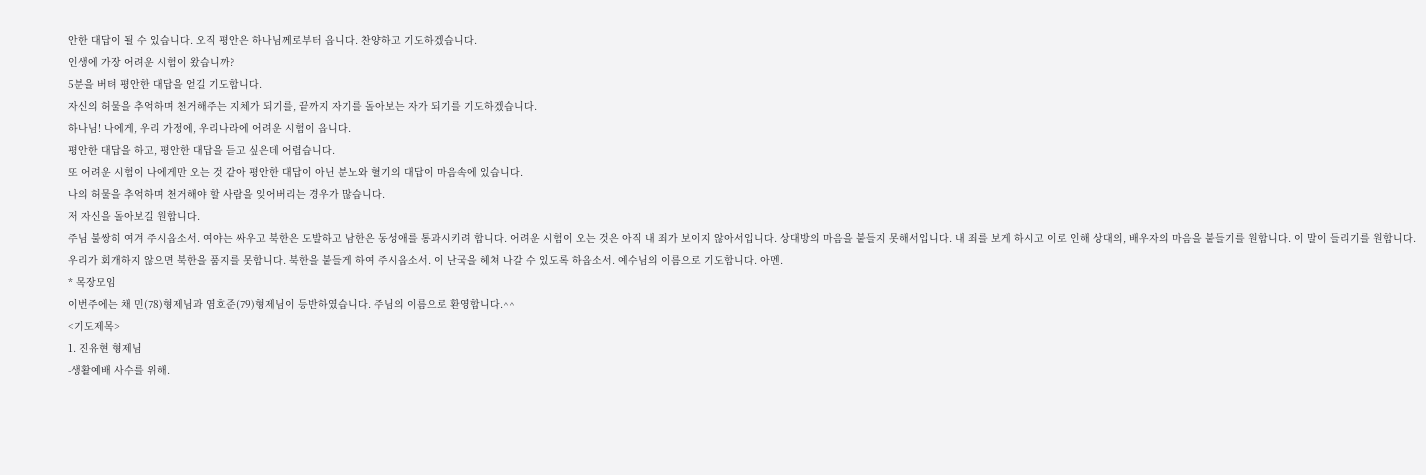안한 대답이 될 수 있습니다. 오직 평안은 하나님께로부터 옵니다. 찬양하고 기도하겠습니다.
인생에 가장 어려운 시험이 왔습니까?
5분을 버텨 평안한 대답을 얻길 기도합니다.
자신의 허물을 추억하며 천거해주는 지체가 되기를, 끝까지 자기를 돌아보는 자가 되기를 기도하겠습니다.
하나님! 나에게, 우리 가정에, 우리나라에 어려운 시험이 옵니다.
평안한 대답을 하고, 평안한 대답을 듣고 싶은데 어렵습니다.
또 어려운 시험이 나에게만 오는 것 같아 평안한 대답이 아닌 분노와 혈기의 대답이 마음속에 있습니다.
나의 허물을 추억하며 천거해야 할 사람을 잊어버리는 경우가 많습니다.
저 자신을 돌아보길 원합니다.
주님 불쌍히 여겨 주시옵소서. 여야는 싸우고 북한은 도발하고 남한은 동성애를 통과시키려 합니다. 어려운 시험이 오는 것은 아직 내 죄가 보이지 않아서입니다. 상대방의 마음을 붙들지 못해서입니다. 내 죄를 보게 하시고 이로 인해 상대의, 배우자의 마음을 붙들기를 원합니다. 이 말이 들리기를 원합니다. 우리가 회개하지 않으면 북한을 품지를 못합니다. 북한을 붙들게 하여 주시옵소서. 이 난국을 헤쳐 나갈 수 있도록 하옵소서. 예수님의 이름으로 기도합니다. 아멘.
* 목장모임
이번주에는 채 민(78)형제님과 염호준(79)형제님이 등반하였습니다. 주님의 이름으로 환영합니다.^^
<기도제목>
1. 진유현 형제님
-생활예배 사수를 위해.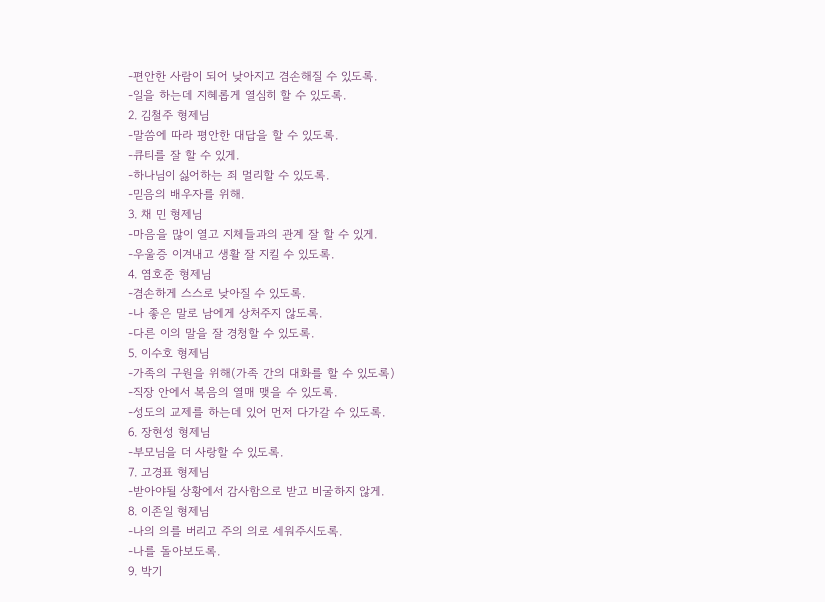-편안한 사람이 되어 낮아지고 겸손해질 수 있도록.
-일을 하는데 지혜롭게 열심히 할 수 있도록.
2. 김철주 형제님
-말씀에 따라 평안한 대답을 할 수 있도록.
-큐티를 잘 할 수 있게.
-하나님이 싫어하는 죄 멀리할 수 있도록.
-믿음의 배우자를 위해.
3. 채 민 형제님
-마음을 많이 열고 지체들과의 관계 잘 할 수 있게.
-우울증 이겨내고 생활 잘 지킬 수 있도록.
4. 염호준 형제님
-겸손하게 스스로 낮아질 수 있도록.
-나 좋은 말로 남에게 상처주지 않도록.
-다른 이의 말을 잘 경청할 수 있도록.
5. 이수호 형제님
-가족의 구원을 위해(가족 간의 대화를 할 수 있도록)
-직장 안에서 복음의 열매 맺을 수 있도록.
-성도의 교제를 하는데 있어 먼저 다가갈 수 있도록.
6. 장현성 형제님
-부모님을 더 사랑할 수 있도록.
7. 고경표 형제님
-받아야될 상황에서 감사함으로 받고 비굴하지 않게.
8. 이존일 형제님
-나의 의를 버리고 주의 의로 세워주시도록.
-나를 돌아보도록.
9. 박기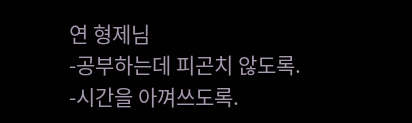연 형제님
-공부하는데 피곤치 않도록.
-시간을 아껴쓰도록.